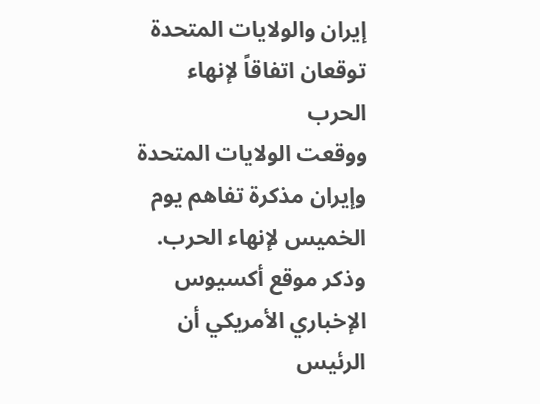إيران والولايات المتحدة توقعان اتفاقاً لإنهاء الحرب
ووقعت الولايات المتحدة وإيران مذكرة تفاهم يوم الخميس لإنهاء الحرب.
وذكر موقع أكسيوس الإخباري الأمريكي أن الرئيس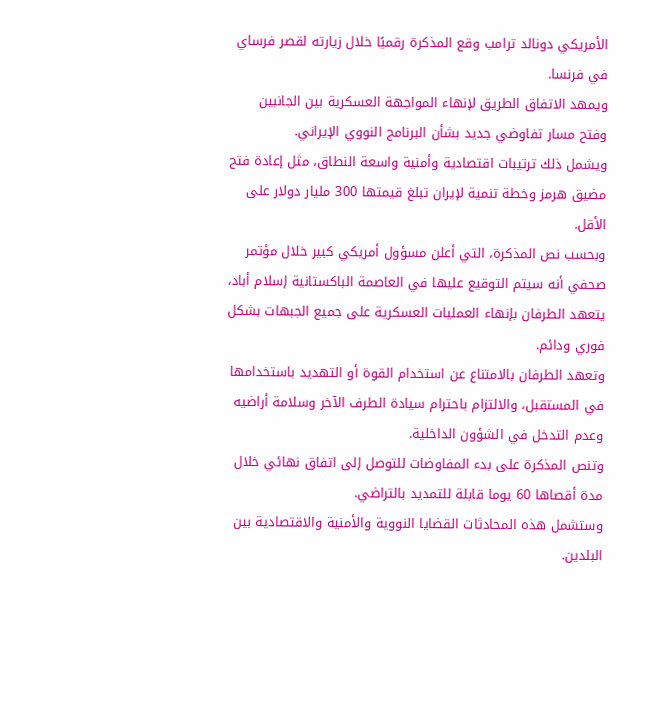الأمريكي دونالد ترامب وقع المذكرة رقميًا خلال زيارته لقصر فرساي في فرنسا.
ويمهد الاتفاق الطريق لإنهاء المواجهة العسكرية بين الجانبين وفتح مسار تفاوضي جديد بشأن البرنامج النووي الإيراني.
ويشمل ذلك ترتيبات اقتصادية وأمنية واسعة النطاق، مثل إعادة فتح مضيق هرمز وخطة تنمية لإيران تبلغ قيمتها 300 مليار دولار على الأقل.
وبحسب نص المذكرة، التي أعلن مسؤول أمريكي كبير خلال مؤتمر صحفي أنه سيتم التوقيع عليها في العاصمة الباكستانية إسلام أباد، يتعهد الطرفان بإنهاء العمليات العسكرية على جميع الجبهات بشكل فوري ودائم.
وتعهد الطرفان بالامتناع عن استخدام القوة أو التهديد باستخدامها في المستقبل، والالتزام باحترام سيادة الطرف الآخر وسلامة أراضيه وعدم التدخل في الشؤون الداخلية.
وتنص المذكرة على بدء المفاوضات للتوصل إلى اتفاق نهائي خلال مدة أقصاها 60 يوما قابلة للتمديد بالتراضي.
وستشمل هذه المحادثات القضايا النووية والأمنية والاقتصادية بين البلدين.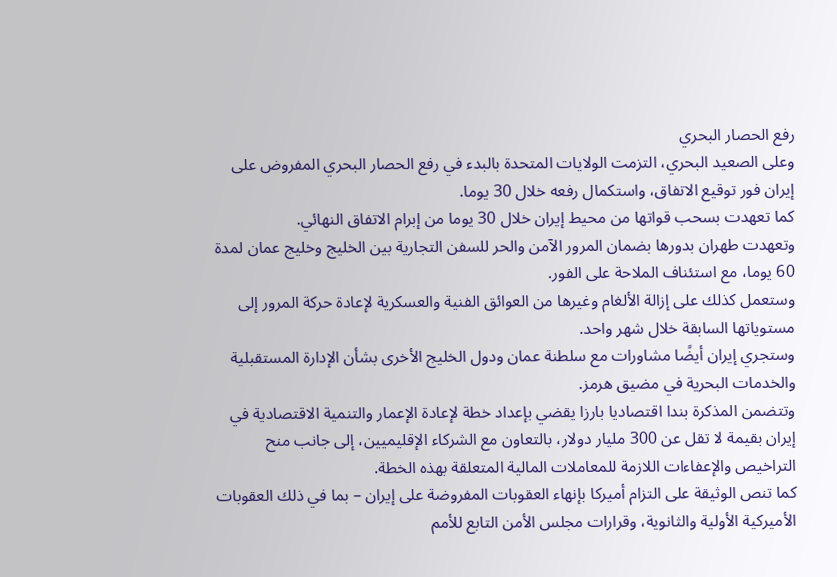رفع الحصار البحري
وعلى الصعيد البحري، التزمت الولايات المتحدة بالبدء في رفع الحصار البحري المفروض على إيران فور توقيع الاتفاق، واستكمال رفعه خلال 30 يوما.
كما تعهدت بسحب قواتها من محيط إيران خلال 30 يوما من إبرام الاتفاق النهائي.
وتعهدت طهران بدورها بضمان المرور الآمن والحر للسفن التجارية بين الخليج وخليج عمان لمدة 60 يوما، مع استئناف الملاحة على الفور.
وستعمل كذلك على إزالة الألغام وغيرها من العوائق الفنية والعسكرية لإعادة حركة المرور إلى مستوياتها السابقة خلال شهر واحد.
وستجري إيران أيضًا مشاورات مع سلطنة عمان ودول الخليج الأخرى بشأن الإدارة المستقبلية والخدمات البحرية في مضيق هرمز.
وتتضمن المذكرة بندا اقتصاديا بارزا يقضي بإعداد خطة لإعادة الإعمار والتنمية الاقتصادية في إيران بقيمة لا تقل عن 300 مليار دولار، بالتعاون مع الشركاء الإقليميين، إلى جانب منح التراخيص والإعفاءات اللازمة للمعاملات المالية المتعلقة بهذه الخطة.
كما تنص الوثيقة على التزام أميركا بإنهاء العقوبات المفروضة على إيران – بما في ذلك العقوبات الأميركية الأولية والثانوية، وقرارات مجلس الأمن التابع للأمم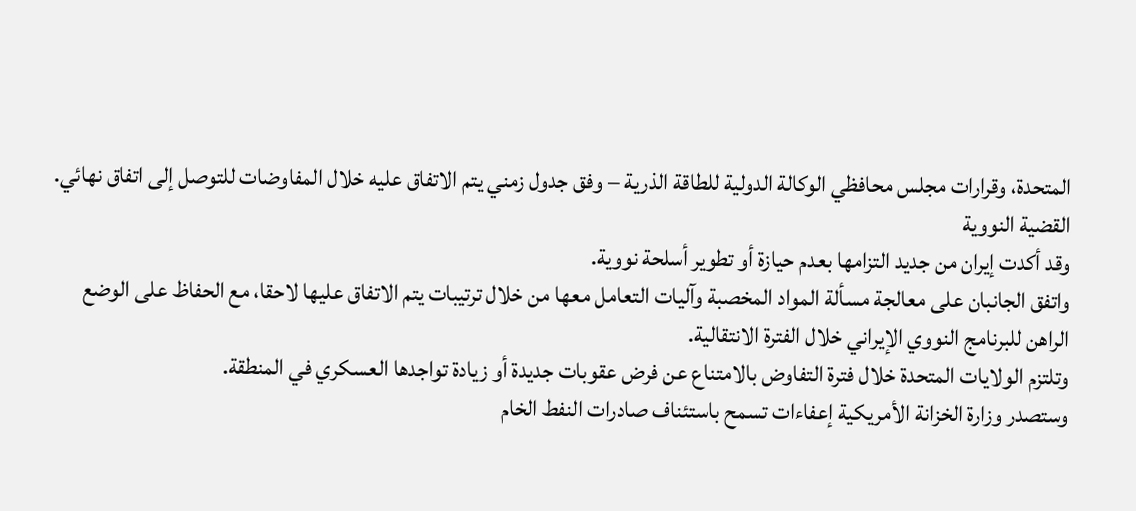المتحدة، وقرارات مجلس محافظي الوكالة الدولية للطاقة الذرية – وفق جدول زمني يتم الاتفاق عليه خلال المفاوضات للتوصل إلى اتفاق نهائي.
القضية النووية
وقد أكدت إيران من جديد التزامها بعدم حيازة أو تطوير أسلحة نووية.
واتفق الجانبان على معالجة مسألة المواد المخصبة وآليات التعامل معها من خلال ترتيبات يتم الاتفاق عليها لاحقا، مع الحفاظ على الوضع الراهن للبرنامج النووي الإيراني خلال الفترة الانتقالية.
وتلتزم الولايات المتحدة خلال فترة التفاوض بالامتناع عن فرض عقوبات جديدة أو زيادة تواجدها العسكري في المنطقة.
وستصدر وزارة الخزانة الأمريكية إعفاءات تسمح باستئناف صادرات النفط الخام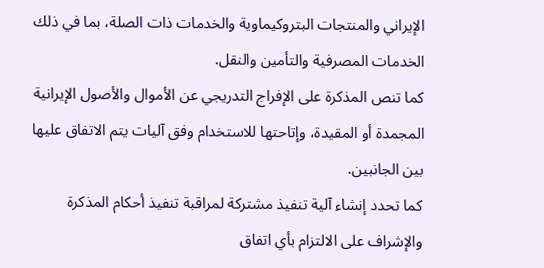الإيراني والمنتجات البتروكيماوية والخدمات ذات الصلة، بما في ذلك الخدمات المصرفية والتأمين والنقل.
كما تنص المذكرة على الإفراج التدريجي عن الأموال والأصول الإيرانية المجمدة أو المقيدة، وإتاحتها للاستخدام وفق آليات يتم الاتفاق عليها بين الجانبين.
كما تحدد إنشاء آلية تنفيذ مشتركة لمراقبة تنفيذ أحكام المذكرة والإشراف على الالتزام بأي اتفاق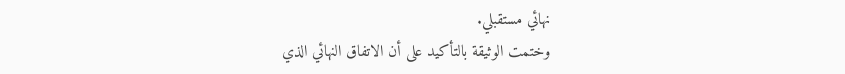نهائي مستقبلي.
وختمت الوثيقة بالتأكيد على أن الاتفاق النهائي الذي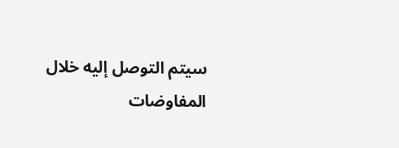سيتم التوصل إليه خلال المفاوضات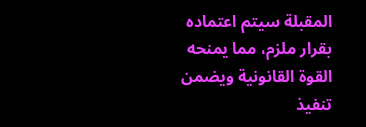المقبلة سيتم اعتماده بقرار ملزم، مما يمنحه القوة القانونية ويضمن تنفيذ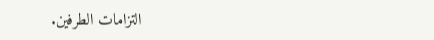التزامات الطرفين.